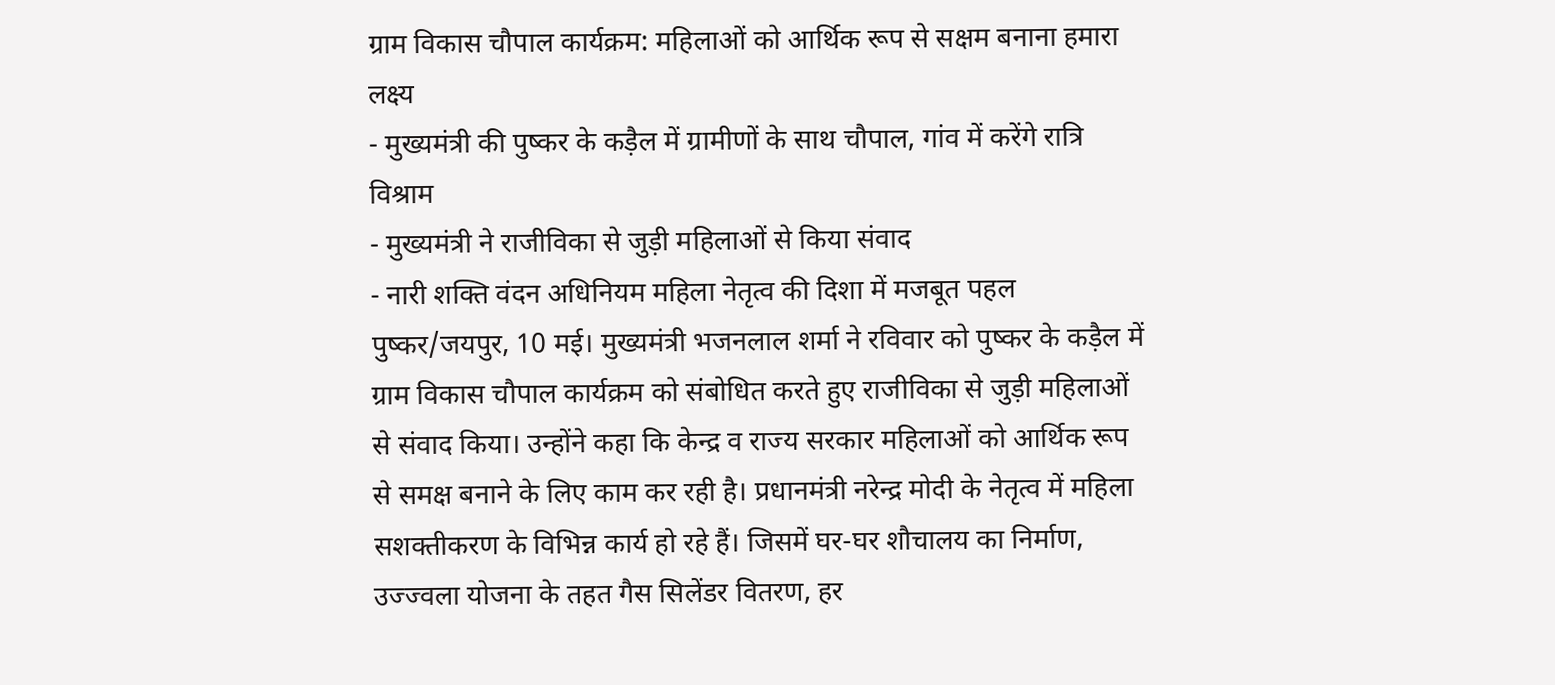ग्राम विकास चौपाल कार्यक्रम: महिलाओं को आर्थिक रूप से सक्षम बनाना हमारा लक्ष्य
- मुख्यमंत्री की पुष्कर के कड़ैल में ग्रामीणों के साथ चौपाल, गांव में करेंगे रात्रि विश्राम
- मुख्यमंत्री ने राजीविका से जुड़ी महिलाओं से किया संवाद
- नारी शक्ति वंदन अधिनियम महिला नेतृत्व की दिशा में मजबूत पहल
पुष्कर/जयपुर, 10 मई। मुख्यमंत्री भजनलाल शर्मा ने रविवार को पुष्कर के कड़ैल में ग्राम विकास चौपाल कार्यक्रम को संबोधित करते हुए राजीविका से जुड़ी महिलाओं से संवाद किया। उन्होंने कहा कि केन्द्र व राज्य सरकार महिलाओं को आर्थिक रूप से समक्ष बनाने के लिए काम कर रही है। प्रधानमंत्री नरेन्द्र मोदी के नेतृत्व में महिला सशक्तीकरण के विभिन्न कार्य हो रहे हैं। जिसमें घर-घर शौचालय का निर्माण, उज्ज्वला योजना के तहत गैस सिलेंडर वितरण, हर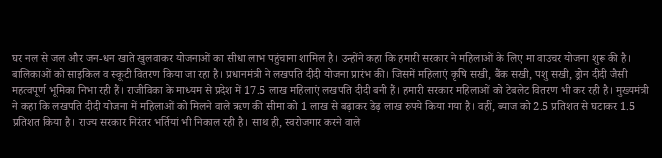घर नल से जल और जन-धन खाते खुलवाकर योजनाओं का सीधा लाभ पहुंचाना शामिल है। उन्होंने कहा कि हमारी सरकार ने महिलाओं के लिए मा वाउचर योजना शुरू की है। बालिकाओं को साइकिल व स्कूटी वितरण किया जा रहा है। प्रधानमंत्री ने लखपति दीदी योजना प्रारंभ की। जिसमें महिलाएं कृषि सखी, बैंक सखी, पशु सखी, ड्रोन दीदी जैसी महत्वपूर्ण भूमिका निभा रही हैं। राजीविका के माध्यम से प्रदेश में 17.5 लाख महिलाएं लखपति दीदी बनी हैं। हमारी सरकार महिलाओं को टेबलेट वितरण भी कर रही है। मुख्यमंत्री ने कहा कि लखपति दीदी योजना में महिलाओं को मिलने वाले ऋण की सीमा को 1 लाख से बढ़ाकर डेढ़ लाख रुपये किया गया है। वहीं, ब्याज को 2.5 प्रतिशत से घटाकर 1.5 प्रतिशत किया है। राज्य सरकार निरंतर भर्तियां भी निकाल रही है। साथ ही, स्वरोजगार करने वाले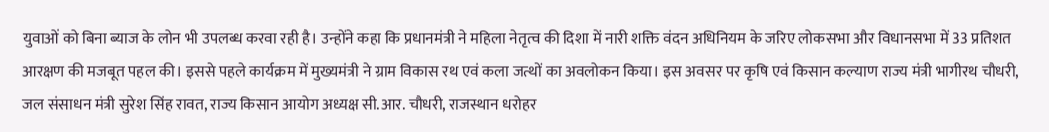युवाओं को बिना ब्याज के लोन भी उपलब्ध करवा रही है। उन्होंने कहा कि प्रधानमंत्री ने महिला नेतृत्व की दिशा में नारी शक्ति वंदन अधिनियम के जरिए लोकसभा और विधानसभा में 33 प्रतिशत आरक्षण की मजबूत पहल की। इससे पहले कार्यक्रम में मुख्यमंत्री ने ग्राम विकास रथ एवं कला जत्थों का अवलोकन किया। इस अवसर पर कृषि एवं किसान कल्याण राज्य मंत्री भागीरथ चौधरी, जल संसाधन मंत्री सुरेश सिंह रावत, राज्य किसान आयोग अध्यक्ष सी.आर. चौधरी, राजस्थान धरोहर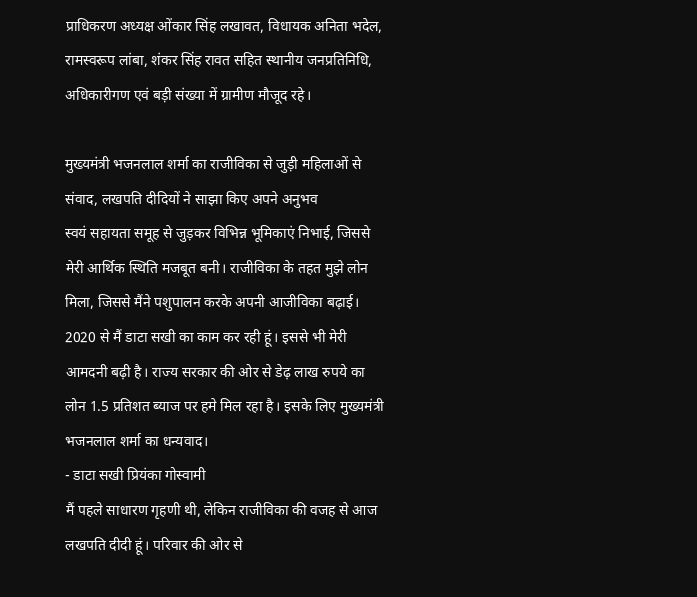प्राधिकरण अध्यक्ष ओंकार सिंह लखावत, विधायक अनिता भदेल, रामस्वरूप लांबा, शंकर सिंह रावत सहित स्थानीय जनप्रतिनिधि, अधिकारीगण एवं बड़ी संख्या में ग्रामीण मौजूद रहे।

मुख्यमंत्री भजनलाल शर्मा का राजीविका से जुड़ी महिलाओं से संवाद, लखपति दीदियों ने साझा किए अपने अनुभव
स्वयं सहायता समूह से जुड़कर विभिन्न भूमिकाएं निभाई, जिससे मेरी आर्थिक स्थिति मजबूत बनी। राजीविका के तहत मुझे लोन मिला, जिससे मैंने पशुपालन करके अपनी आजीविका बढ़ाई। 2020 से मैं डाटा सखी का काम कर रही हूं। इससे भी मेरी आमदनी बढ़ी है। राज्य सरकार की ओर से डेढ़ लाख रुपये का लोन 1.5 प्रतिशत ब्याज पर हमे मिल रहा है। इसके लिए मुख्यमंत्री भजनलाल शर्मा का धन्यवाद।
- डाटा सखी प्रियंका गोस्वामी
मैं पहले साधारण गृहणी थी, लेकिन राजीविका की वजह से आज लखपति दीदी हूं। परिवार की ओर से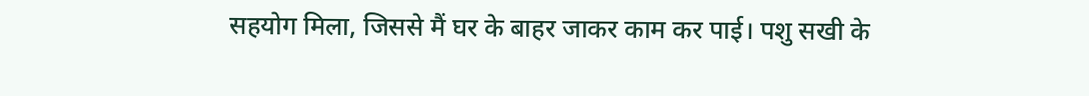सहयोग मिला, जिससे मैं घर के बाहर जाकर काम कर पाई। पशु सखी के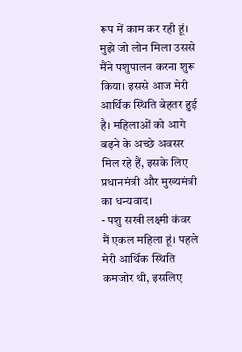रूप में काम कर रही हूं। मुझे जो लोन मिला उससे मैंने पशुपालन करना शुरू किया। इससे आज मेरी आर्थिक स्थिति बेहतर हुई है। महिलाओं को आगे बढ़ने के अच्छे अवसर मिल रहे हैं, इसके लिए प्रधानमंत्री और मुख्यमंत्री का धन्यवाद।
- पशु सखी लक्ष्मी कंवर
मैं एकल महिला हूं। पहले मेरी आर्थिक स्थिति कमजोर थी, इसलिए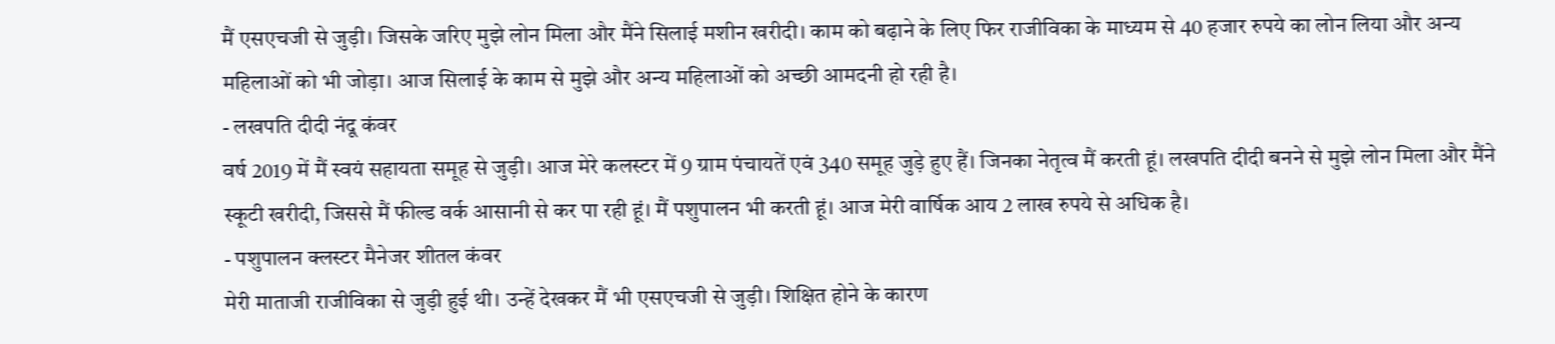मैं एसएचजी से जुड़ी। जिसके जरिए मुझे लोन मिला और मैंने सिलाई मशीन खरीदी। काम को बढ़ाने के लिए फिर राजीविका के माध्यम से 40 हजार रुपये का लोन लिया और अन्य महिलाओं को भी जोड़ा। आज सिलाई के काम से मुझे और अन्य महिलाओं को अच्छी आमदनी हो रही है।
- लखपति दीदी नंदू कंवर
वर्ष 2019 में मैं स्वयं सहायता समूह से जुड़ी। आज मेरे कलस्टर में 9 ग्राम पंचायतें एवं 340 समूह जुड़े हुए हैं। जिनका नेतृत्व मैं करती हूं। लखपति दीदी बनने से मुझे लोन मिला और मैंने स्कूटी खरीदी, जिससे मैं फील्ड वर्क आसानी से कर पा रही हूं। मैं पशुपालन भी करती हूं। आज मेरी वार्षिक आय 2 लाख रुपये से अधिक है।
- पशुपालन क्लस्टर मैनेजर शीतल कंवर
मेरी माताजी राजीविका से जुड़ी हुई थी। उन्हें देखकर मैं भी एसएचजी से जुड़ी। शिक्षित होने के कारण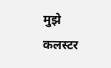मुझे कलस्टर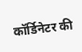कॉर्डिनेटर की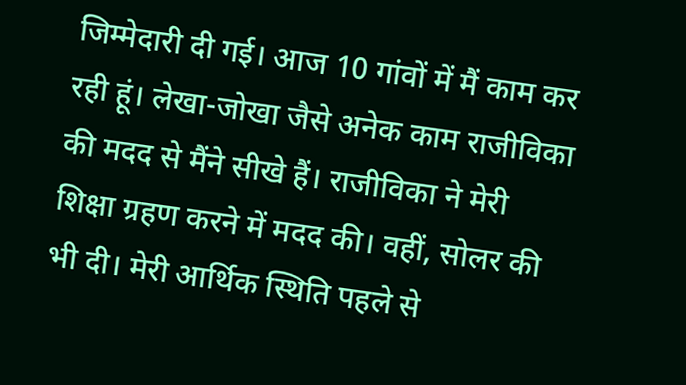जिम्मेदारी दी गई। आज 10 गांवों में मैं काम कर रही हूं। लेखा-जोखा जैसे अनेक काम राजीविका की मदद से मैंने सीखे हैं। राजीविका ने मेरी शिक्षा ग्रहण करने में मदद की। वहीं, सोलर की भी दी। मेरी आर्थिक स्थिति पहले से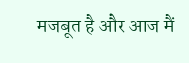मजबूत है और आज मैं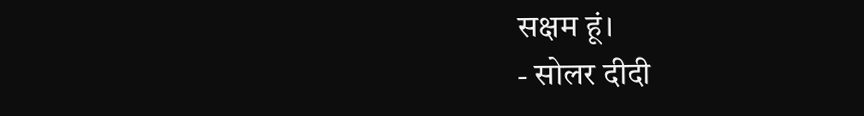सक्षम हूं।
- सोलर दीदी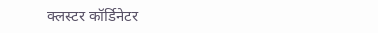क्लस्टर कॉर्डिनेटर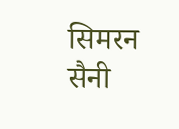सिमरन सैनी